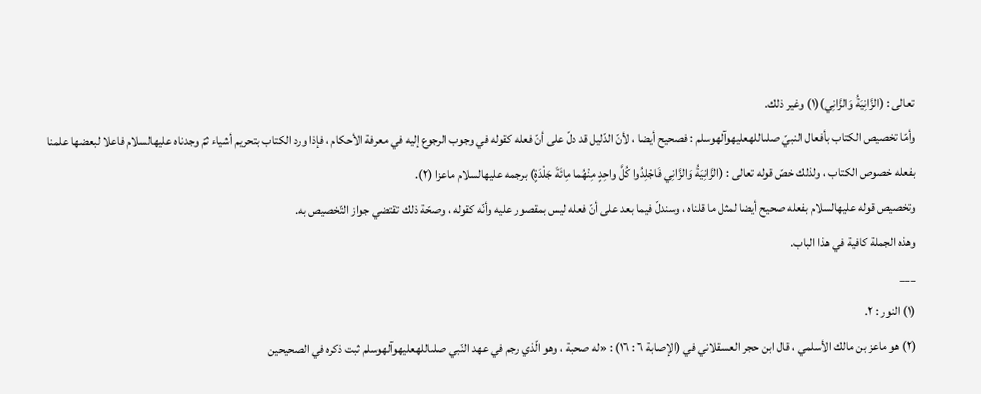تعالى : (الزَّانِيَةُ وَالزَّانِي)(١) وغير ذلك.
وأمّا تخصيص الكتاب بأفعال النبيّ صلىاللهعليهوآلهوسلم : فصحيح أيضا ، لأنّ الدّليل قد دلّ على أنّ فعله كقوله في وجوب الرجوع إليه في معرفة الأحكام ، فإذا ورد الكتاب بتحريم أشياء ثمّ وجدناه عليهالسلام فاعلا لبعضها علمنا بفعله خصوص الكتاب ، ولذلك خصّ قوله تعالى : (الزَّانِيَةُ وَالزَّانِي فَاجْلِدُوا كُلَّ واحِدٍ مِنْهُما مِائَةَ جَلْدَةٍ) برجمه عليهالسلام ماعزا (٢).
وتخصيص قوله عليهالسلام بفعله صحيح أيضا لمثل ما قلناه ، وسندلّ فيما بعد على أنّ فعله ليس بمقصور عليه وأنّه كقوله ، وصحّة ذلك تقتضي جواز التّخصيص به.
وهذه الجملة كافية في هذا الباب.
___
(١) النور : ٢.
(٢) هو ماعز بن مالك الأسلمي ، قال ابن حجر العسقلاني في (الإصابة ٦ : ١٦) : «له صحبة ، وهو الّذي رجم في عهد النّبي صلىاللهعليهوآلهوسلم ثبت ذكره في الصحيحين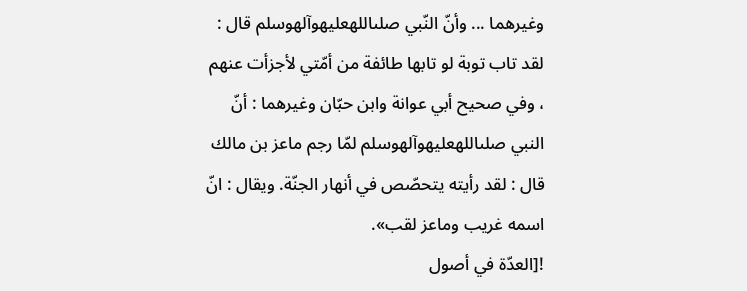وغيرهما ... وأنّ النّبي صلىاللهعليهوآلهوسلم قال : لقد تاب توبة لو تابها طائفة من أمّتي لأجزأت عنهم ، وفي صحيح أبي عوانة وابن حبّان وغيرهما : أنّ النبي صلىاللهعليهوآلهوسلم لمّا رجم ماعز بن مالك قال : لقد رأيته يتحصّص في أنهار الجنّة. ويقال : انّ اسمه غريب وماعز لقب».
![العدّة في أصول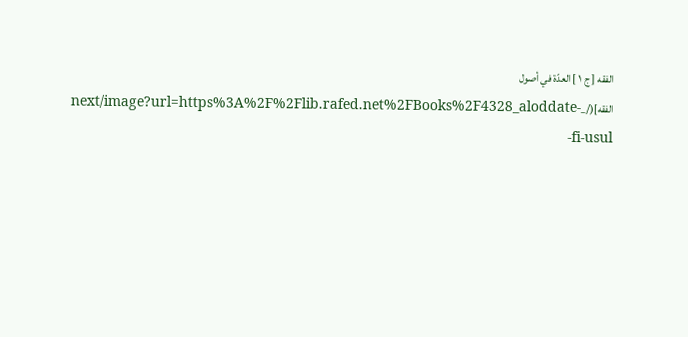الفقه [ ج ١ ] العدّة في أصول الفقه](/_next/image?url=https%3A%2F%2Flib.rafed.net%2FBooks%2F4328_aloddate-fi-usul-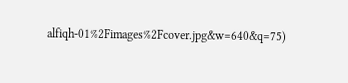alfiqh-01%2Fimages%2Fcover.jpg&w=640&q=75)